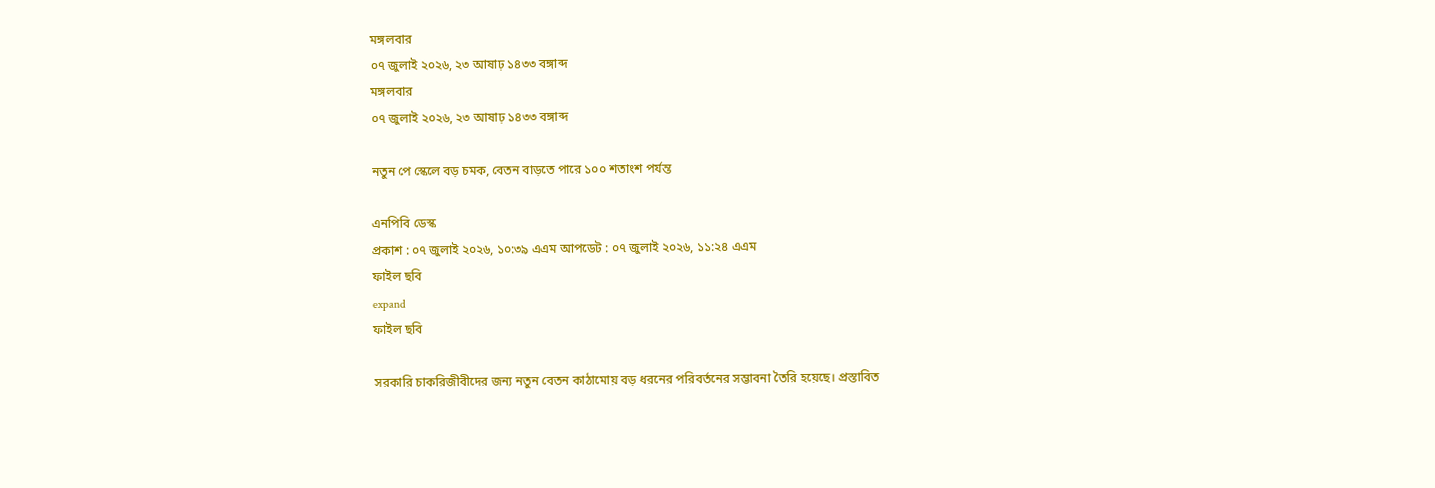মঙ্গলবার
০৭ জুলাই ২০২৬, ২৩ আষাঢ় ১৪৩৩ বঙ্গাব্দ
মঙ্গলবার
০৭ জুলাই ২০২৬, ২৩ আষাঢ় ১৪৩৩ বঙ্গাব্দ

নতুন পে স্কেলে বড় চমক, বেতন বাড়তে পারে ১০০ শতাংশ পর্যন্ত

এনপিবি ডেস্ক
প্রকাশ : ০৭ জুলাই ২০২৬, ১০:৩৯ এএম আপডেট : ০৭ জুলাই ২০২৬, ১১:২৪ এএম
ফাইল ছবি
expand
ফাইল ছবি

সরকারি চাকরিজীবীদের জন্য নতুন বেতন কাঠামোয় বড় ধরনের পরিবর্তনের সম্ভাবনা তৈরি হয়েছে। প্রস্তাবিত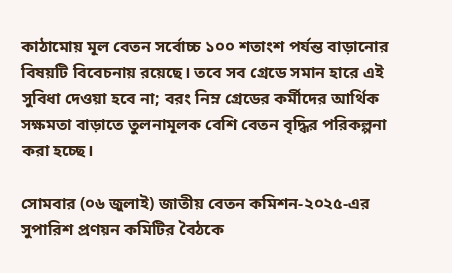কাঠামোয় মূল বেতন সর্বোচ্চ ১০০ শতাংশ পর্যন্ত বাড়ানোর বিষয়টি বিবেচনায় রয়েছে। তবে সব গ্রেডে সমান হারে এই সুবিধা দেওয়া হবে না; বরং নিম্ন গ্রেডের কর্মীদের আর্থিক সক্ষমতা বাড়াতে তুলনামূলক বেশি বেতন বৃদ্ধির পরিকল্পনা করা হচ্ছে।

সোমবার (০৬ জুলাই) জাতীয় বেতন কমিশন-২০২৫-এর সুপারিশ প্রণয়ন কমিটির বৈঠকে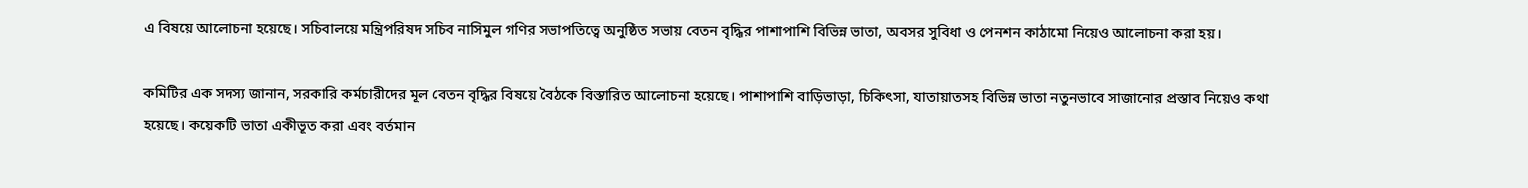এ বিষয়ে আলোচনা হয়েছে। সচিবালয়ে মন্ত্রিপরিষদ সচিব নাসিমুল গণির সভাপতিত্বে অনুষ্ঠিত সভায় বেতন বৃদ্ধির পাশাপাশি বিভিন্ন ভাতা, অবসর সুবিধা ও পেনশন কাঠামো নিয়েও আলোচনা করা হয়।

কমিটির এক সদস্য জানান, সরকারি কর্মচারীদের মূল বেতন বৃদ্ধির বিষয়ে বৈঠকে বিস্তারিত আলোচনা হয়েছে। পাশাপাশি বাড়িভাড়া, চিকিৎসা, যাতায়াতসহ বিভিন্ন ভাতা নতুনভাবে সাজানোর প্রস্তাব নিয়েও কথা হয়েছে। কয়েকটি ভাতা একীভূত করা এবং বর্তমান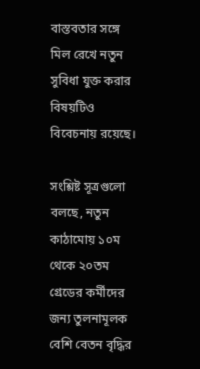বাস্তবতার সঙ্গে মিল রেখে নতুন সুবিধা যুক্ত করার বিষয়টিও বিবেচনায় রয়েছে।

সংশ্লিষ্ট সূত্রগুলো বলছে, নতুন কাঠামোয় ১০ম থেকে ২০তম গ্রেডের কর্মীদের জন্য তুলনামূলক বেশি বেতন বৃদ্ধির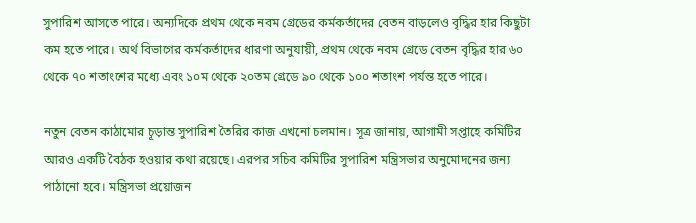সুপারিশ আসতে পারে। অন্যদিকে প্রথম থেকে নবম গ্রেডের কর্মকর্তাদের বেতন বাড়লেও বৃদ্ধির হার কিছুটা কম হতে পারে। অর্থ বিভাগের কর্মকর্তাদের ধারণা অনুযায়ী, প্রথম থেকে নবম গ্রেডে বেতন বৃদ্ধির হার ৬০ থেকে ৭০ শতাংশের মধ্যে এবং ১০ম থেকে ২০তম গ্রেডে ৯০ থেকে ১০০ শতাংশ পর্যন্ত হতে পারে।

নতুন বেতন কাঠামোর চূড়ান্ত সুপারিশ তৈরির কাজ এখনো চলমান। সূত্র জানায়, আগামী সপ্তাহে কমিটির আরও একটি বৈঠক হওয়ার কথা রয়েছে। এরপর সচিব কমিটির সুপারিশ মন্ত্রিসভার অনুমোদনের জন্য পাঠানো হবে। মন্ত্রিসভা প্রয়োজন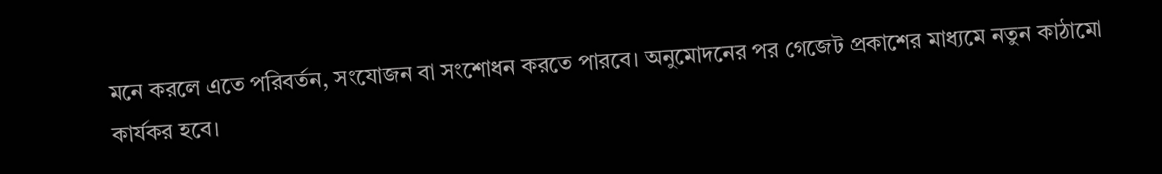মনে করলে এতে পরিবর্তন, সংযোজন বা সংশোধন করতে পারবে। অনুমোদনের পর গেজেট প্রকাশের মাধ্যমে নতুন কাঠামো কার্যকর হবে।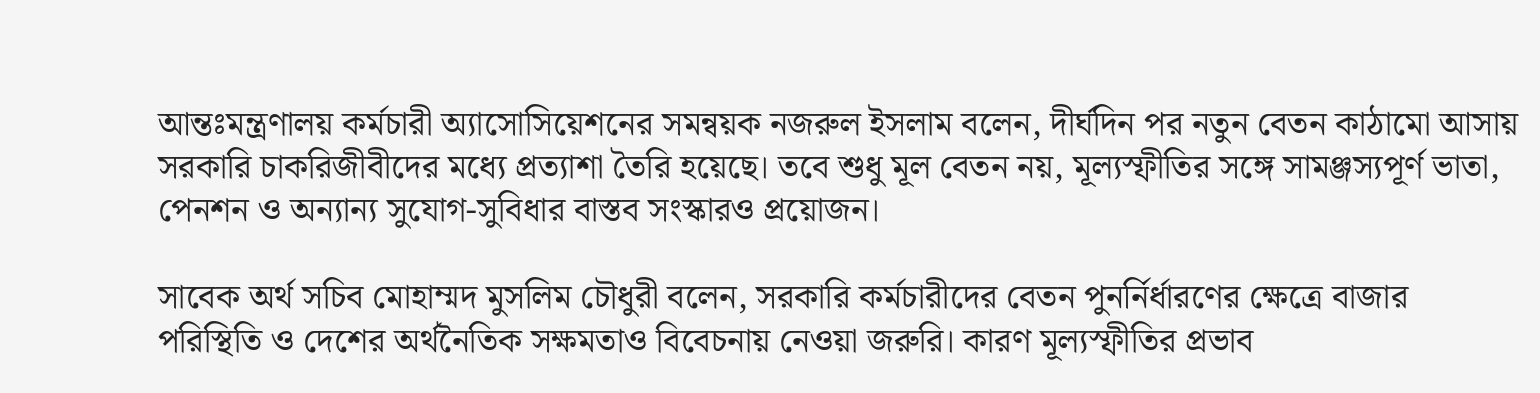আন্তঃমন্ত্রণালয় কর্মচারী অ্যাসোসিয়েশনের সমন্বয়ক নজরুল ইসলাম বলেন, দীর্ঘদিন পর নতুন বেতন কাঠামো আসায় সরকারি চাকরিজীবীদের মধ্যে প্রত্যাশা তৈরি হয়েছে। তবে শুধু মূল বেতন নয়, মূল্যস্ফীতির সঙ্গে সামঞ্জস্যপূর্ণ ভাতা, পেনশন ও অন্যান্য সুযোগ-সুবিধার বাস্তব সংস্কারও প্রয়োজন।

সাবেক অর্থ সচিব মোহাম্মদ মুসলিম চৌধুরী বলেন, সরকারি কর্মচারীদের বেতন পুনর্নির্ধারণের ক্ষেত্রে বাজার পরিস্থিতি ও দেশের অর্থনৈতিক সক্ষমতাও বিবেচনায় নেওয়া জরুরি। কারণ মূল্যস্ফীতির প্রভাব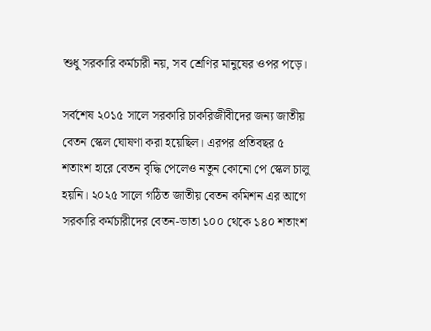শুধু সরকারি কর্মচারী নয়, সব শ্রেণির মানুষের ওপর পড়ে।

সর্বশেষ ২০১৫ সালে সরকারি চাকরিজীবীদের জন্য জাতীয় বেতন স্কেল ঘোষণা করা হয়েছিল। এরপর প্রতিবছর ৫ শতাংশ হারে বেতন বৃদ্ধি পেলেও নতুন কোনো পে স্কেল চালু হয়নি। ২০২৫ সালে গঠিত জাতীয় বেতন কমিশন এর আগে সরকারি কর্মচারীদের বেতন-ভাতা ১০০ থেকে ১৪০ শতাংশ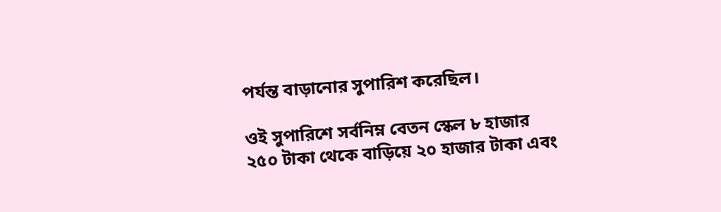পর্যন্ত বাড়ানোর সুপারিশ করেছিল।

ওই সুপারিশে সর্বনিম্ন বেতন স্কেল ৮ হাজার ২৫০ টাকা থেকে বাড়িয়ে ২০ হাজার টাকা এবং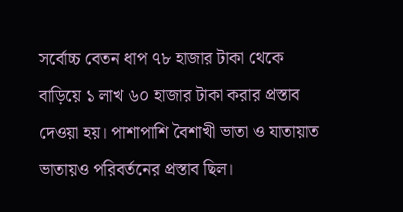সর্বোচ্চ বেতন ধাপ ৭৮ হাজার টাকা থেকে বাড়িয়ে ১ লাখ ৬০ হাজার টাকা করার প্রস্তাব দেওয়া হয়। পাশাপাশি বৈশাখী ভাতা ও যাতায়াত ভাতায়ও পরিবর্তনের প্রস্তাব ছিল।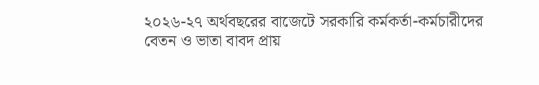২০২৬-২৭ অর্থবছরের বাজেটে সরকারি কর্মকর্তা-কর্মচারীদের বেতন ও ভাতা বাবদ প্রায়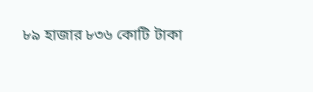৮৯ হাজার ৮৩৬ কোটি টাকা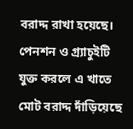বরাদ্দ রাখা হয়েছে। পেনশন ও গ্র্যাচুইটি যুক্ত করলে এ খাতে মোট বরাদ্দ দাঁড়িয়েছে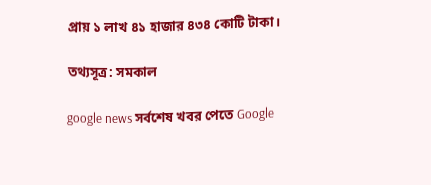প্রায় ১ লাখ ৪১ হাজার ৪৩৪ কোটি টাকা।

তথ্যসূত্র: সমকাল

google news সর্বশেষ খবর পেতে Google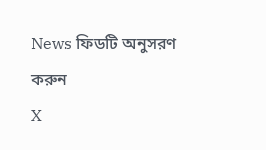News ফিডটি অনুসরণ করুন
X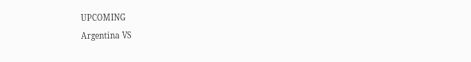UPCOMING
Argentina VS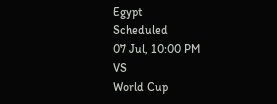Egypt
Scheduled
07 Jul, 10:00 PM
VS
World Cup